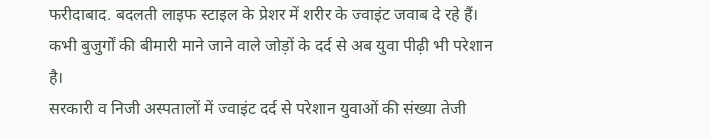फरीदाबाद. बदलती लाइफ स्टाइल के प्रेशर में शरीर के ज्वाइंट जवाब दे रहे हैं। कभी बुजुर्गों की बीमारी माने जाने वाले जोड़ों के दर्द से अब युवा पीढ़ी भी परेशान है।
सरकारी व निजी अस्पतालों में ज्वाइंट दर्द से परेशान युवाओं की संख्या तेजी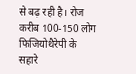से बढ़ रही है। रोज करीब 100-150 लोग फिजियोथैरेपी के सहारे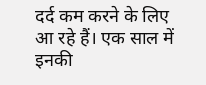दर्द कम करने के लिए आ रहे हैं। एक साल में इनकी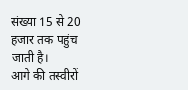संख्या 15 से 20 हजार तक पहुंच जाती है।
आगे की तस्वीरों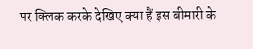पर क्लिक करके देखिए क्या हैं इस बीमारी के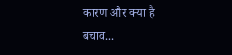कारण और क्या है बचाव...